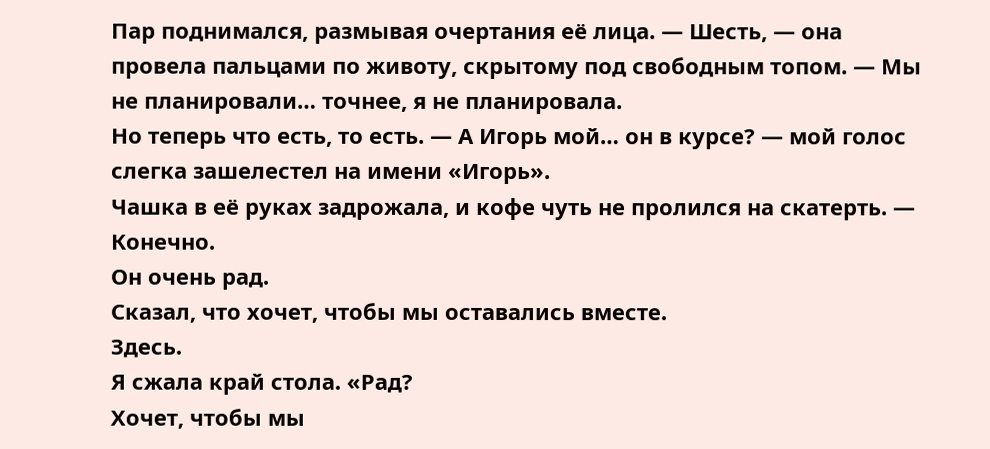Пар поднимался, размывая очертания её лица. — Шесть, — она провела пальцами по животу, скрытому под свободным топом. — Мы не планировали… точнее, я не планировала.
Но теперь что есть, то есть. — А Игорь мой… он в курсе? — мой голос слегка зашелестел на имени «Игорь».
Чашка в её руках задрожала, и кофе чуть не пролился на скатерть. — Конечно.
Он очень рад.
Сказал, что хочет, чтобы мы оставались вместе.
Здесь.
Я сжала край стола. «Рад?
Хочет, чтобы мы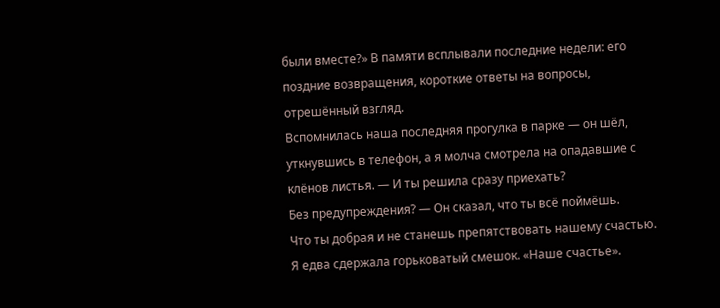были вместе?» В памяти всплывали последние недели: его поздние возвращения, короткие ответы на вопросы, отрешённый взгляд.
Вспомнилась наша последняя прогулка в парке — он шёл, уткнувшись в телефон, а я молча смотрела на опадавшие с клёнов листья. — И ты решила сразу приехать?
Без предупреждения? — Он сказал, что ты всё поймёшь.
Что ты добрая и не станешь препятствовать нашему счастью.
Я едва сдержала горьковатый смешок. «Наше счастье».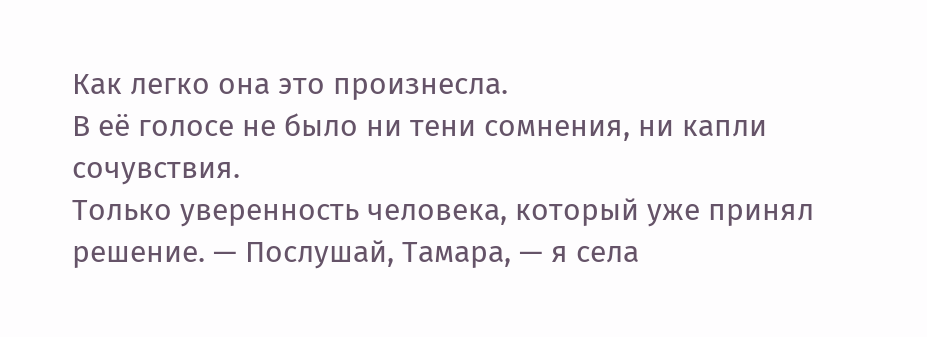Как легко она это произнесла.
В её голосе не было ни тени сомнения, ни капли сочувствия.
Только уверенность человека, который уже принял решение. — Послушай, Тамара, — я села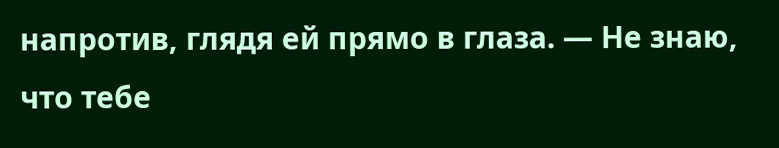напротив, глядя ей прямо в глаза. — Не знаю, что тебе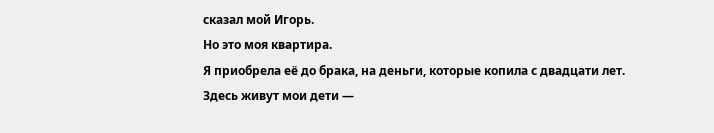сказал мой Игорь.
Но это моя квартира.
Я приобрела её до брака, на деньги, которые копила с двадцати лет.
Здесь живут мои дети —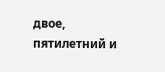двое, пятилетний и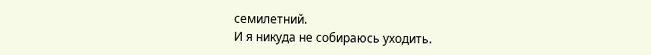семилетний.
И я никуда не собираюсь уходить.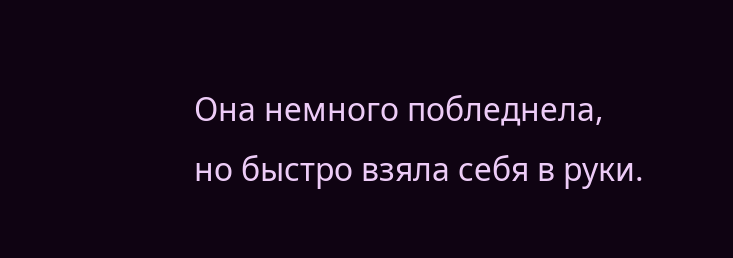Она немного побледнела, но быстро взяла себя в руки.